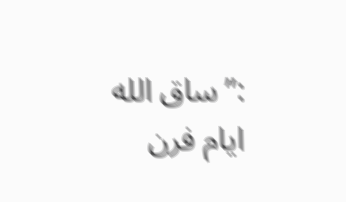:”ساق الله ايام فرن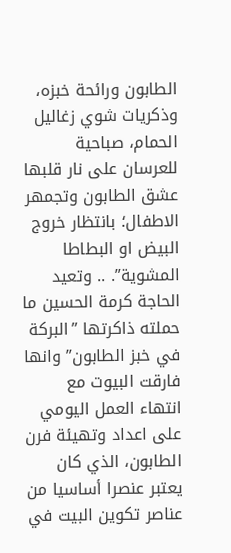الطابون ورائحة خبزه، وذكريات شوي زغاليل الحمام، صباحية للعرسان على نار قلبها عشق الطابون وتجمهر الاطفال؛ بانتظار خروج البيض او البطاطا المشوية”. .. وتعيد الحاجة كرمة الحسين ما حملته ذاكرتها ”البركة في خبز الطابون” وانها فارقت البيوت مع انتهاء العمل اليومي على اعداد وتهيئة فرن الطابون، الذي كان يعتبر عنصرا أساسيا من عناصر تكوين البيت في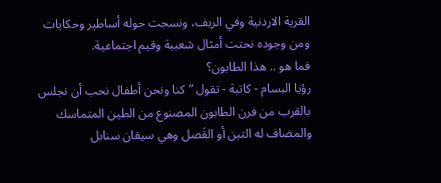القرية الاردنية وفي الريف، ونسجت حوله أساطير وحكايات ومن وجوده نحتت أمثال شعبية وقيم اجتماعية.
فما هو .. هذا الطابون؟
رؤيا البسام - كاتبة - تقول ”كنا ونحن أطفال نحب أن نجلس بالقرب من فرن الطابون المصنوع من الطين المتماسك والمضاف له التبن أو القَصل وهي سيقان سنابل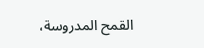القمح المدروسة،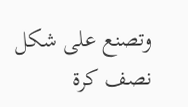وتصنع على شكل نصف كرة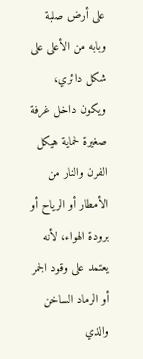على أرض صلبة وبابه من الأعلى على شكل دائري، ويكون داخل غرفة صغيرة لحماية هيكل الفرن والنار من الأمطار أو الرياح أو برودة الهواء، لأنه يعتمد على وقود الجمر أو الرماد الساخن والذي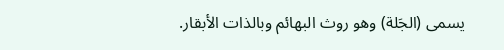يسمى (الجَلة) وهو روث البهائم وبالذات الأبقار.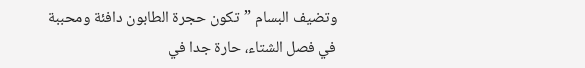وتضيف البسام ”تكون حجرة الطابون دافئة ومحببة في فصل الشتاء، حارة جدا في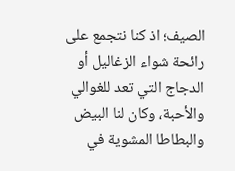الصيف؛ اذ كنا نتجمع على رائحة شواء الزغاليل أو الدجاج التي تعد للغوالي والأحبة، وكان لنا البيض والبطاطا المشوية في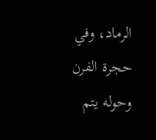الرماد، وفي حجرة الفرن وحوله يتم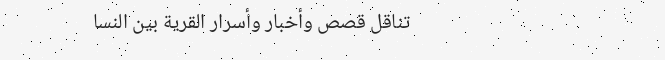تناقل قصص وأخبار وأسرار القرية بين النسا